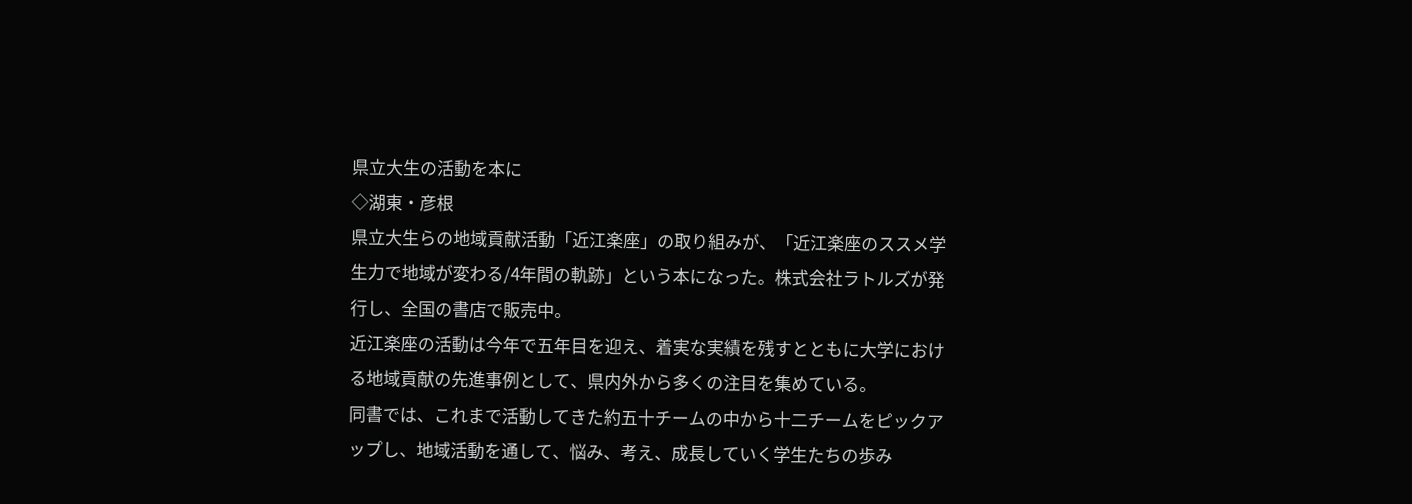県立大生の活動を本に
◇湖東・彦根
県立大生らの地域貢献活動「近江楽座」の取り組みが、「近江楽座のススメ学生力で地域が変わる/4年間の軌跡」という本になった。株式会社ラトルズが発行し、全国の書店で販売中。
近江楽座の活動は今年で五年目を迎え、着実な実績を残すとともに大学における地域貢献の先進事例として、県内外から多くの注目を集めている。
同書では、これまで活動してきた約五十チームの中から十二チームをピックアップし、地域活動を通して、悩み、考え、成長していく学生たちの歩み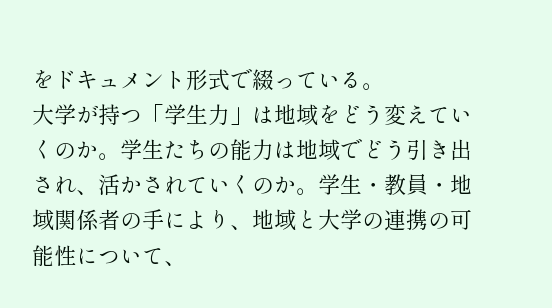をドキュメント形式で綴っている。
大学が持つ「学生力」は地域をどう変えていくのか。学生たちの能力は地域でどう引き出され、活かされていくのか。学生・教員・地域関係者の手により、地域と大学の連携の可能性について、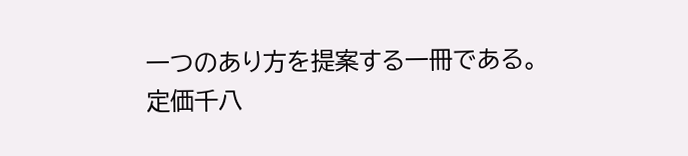一つのあり方を提案する一冊である。
定価千八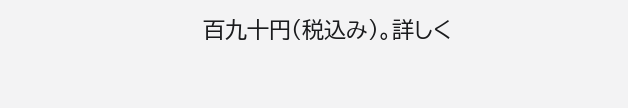百九十円(税込み)。詳しく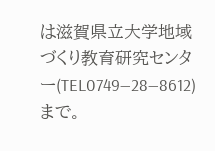は滋賀県立大学地域づくり教育研究センター(TEL0749―28―8612)まで。